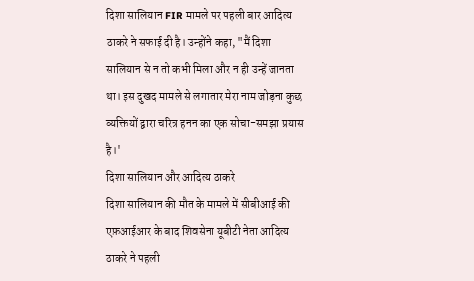दिशा सालियान FIR मामले पर पहली बार आदित्य ठाकरे ने सफाई दी है। उन्होंने कहा, "मैं दिशा सालियान से न तो कभी मिला और न ही उन्हें जानता था। इस दुखद मामले से लगातार मेरा नाम जोड़ना कुछ व्यक्तियों द्वारा चरित्र हनन का एक सोचा-समझा प्रयास है।'
दिशा सालियान और आदित्य ठाकरे
दिशा सालियान की मौत के मामले में सीबीआई की एफ़आईआर के बाद शिवसेना यूबीटी नेता आदित्य ठाकरे ने पहली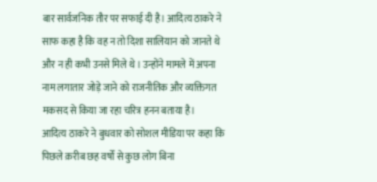बार सार्वजनिक तौर पर सफाई दी है। आदित्य ठाकरे ने साफ कहा है कि वह न तो दिशा सालियान को जानते थे और न ही कभी उनसे मिले थे। उन्होंने मामले में अपना नाम लगातार जोड़े जाने को राजनीतिक और व्यक्तिगत मकसद से किया जा रहा चरित्र हनन बताया है।
आदित्य ठाकरे ने बुधवार को सोशल मीडिया पर कहा कि पिछले क़रीब छह वर्षों से कुछ लोग बिना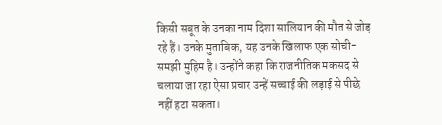किसी सबूत के उनका नाम दिशा सालियान की मौत से जोड़ रहे हैं। उनके मुताबिक, यह उनके खिलाफ एक सोची-समझी मुहिम है। उन्होंने कहा कि राजनीतिक मकसद से चलाया जा रहा ऐसा प्रचार उन्हें सच्चाई की लड़ाई से पीछे नहीं हटा सकता।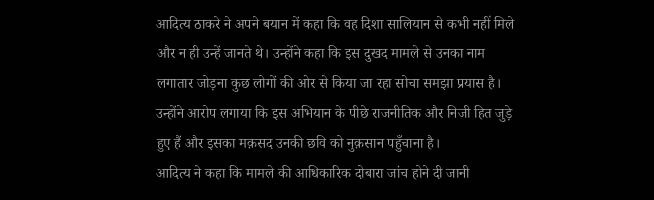आदित्य ठाकरे ने अपने बयान में कहा कि वह दिशा सालियान से कभी नहीं मिले और न ही उन्हें जानते थे। उन्होंने कहा कि इस दुखद मामले से उनका नाम लगातार जोड़ना कुछ लोगों की ओर से किया जा रहा सोचा समझा प्रयास है। उन्होंने आरोप लगाया कि इस अभियान के पीछे राजनीतिक और निजी हित जुड़े हुए हैं और इसका मक़सद उनकी छवि को नुक़सान पहुँचाना है।
आदित्य ने कहा कि मामले की आधिकारिक दोबारा जांच होने दी जानी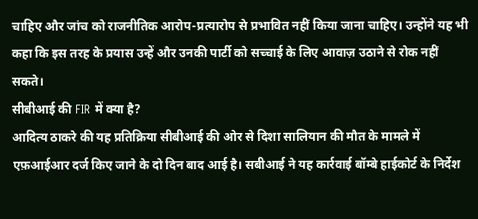चाहिए और जांच को राजनीतिक आरोप-प्रत्यारोप से प्रभावित नहीं किया जाना चाहिए। उन्होंने यह भी कहा कि इस तरह के प्रयास उन्हें और उनकी पार्टी को सच्चाई के लिए आवाज़ उठाने से रोक नहीं सकते।
सीबीआई की FIR में क्या है?
आदित्य ठाकरे की यह प्रतिक्रिया सीबीआई की ओर से दिशा सालियान की मौत के मामले में एफ़आईआर दर्ज किए जाने के दो दिन बाद आई है। सबीआई ने यह कार्रवाई बॉम्बे हाईकोर्ट के निर्देश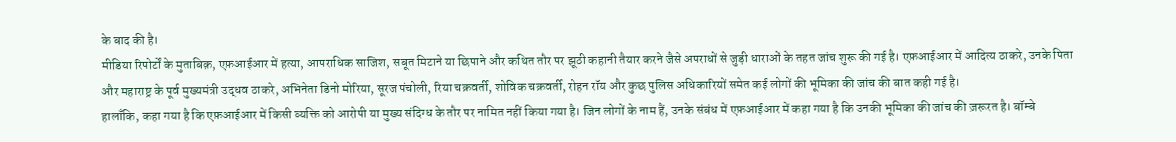के बाद की है।
मीडिया रिपोर्टों के मुताबिक़, एफ़आईआर में हत्या, आपराधिक साजिश, सबूत मिटाने या छिपाने और कथित तौर पर झूठी कहानी तैयार करने जैसे अपराधों से जुड़ी धाराओं के तहत जांच शुरू की गई है। एफ़आईआर में आदित्य ठाकरे, उनके पिता और महाराष्ट्र के पूर्व मुख्यमंत्री उद्धव ठाकरे, अभिनेता डिनो मोरिया, सूरज पंचोली, रिया चक्रवर्ती, शोविक चक्रवर्ती, रोहन रॉय और कुछ पुलिस अधिकारियों समेत कई लोगों की भूमिका की जांच की बात कही गई है।
हालाँकि, कहा गया है कि एफ़आईआर में किसी व्यक्ति को आरोपी या मुख्य संदिग्ध के तौर पर नामित नहीं किया गया है। जिन लोगों के नाम हैं, उनके संबंध में एफ़आईआर में कहा गया है कि उनकी भूमिका की जांच की ज़रूरत है। बॉम्बे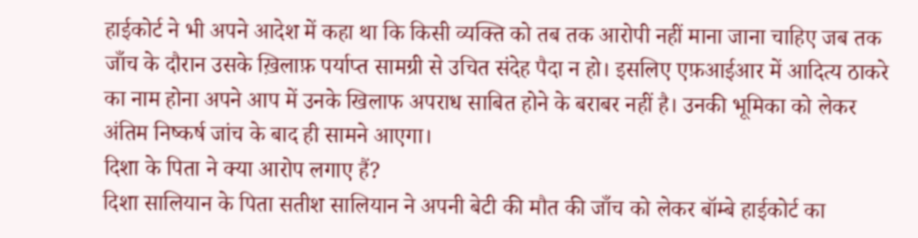हाईकोर्ट ने भी अपने आदेश में कहा था कि किसी व्यक्ति को तब तक आरोपी नहीं माना जाना चाहिए जब तक जाँच के दौरान उसके ख़िलाफ़ पर्याप्त सामग्री से उचित संदेह पैदा न हो। इसलिए एफ़आईआर में आदित्य ठाकरे का नाम होना अपने आप में उनके खिलाफ अपराध साबित होने के बराबर नहीं है। उनकी भूमिका को लेकर अंतिम निष्कर्ष जांच के बाद ही सामने आएगा।
दिशा के पिता ने क्या आरोप लगाए हैं?
दिशा सालियान के पिता सतीश सालियान ने अपनी बेटी की मौत की जाँच को लेकर बॉम्बे हाईकोर्ट का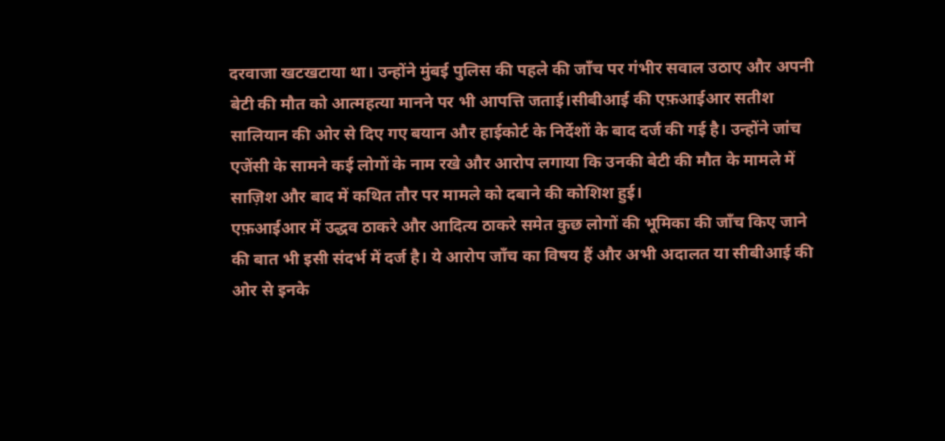दरवाजा खटखटाया था। उन्होंने मुंबई पुलिस की पहले की जाँच पर गंभीर सवाल उठाए और अपनी बेटी की मौत को आत्महत्या मानने पर भी आपत्ति जताई।सीबीआई की एफ़आईआर सतीश सालियान की ओर से दिए गए बयान और हाईकोर्ट के निर्देशों के बाद दर्ज की गई है। उन्होंने जांच एजेंसी के सामने कई लोगों के नाम रखे और आरोप लगाया कि उनकी बेटी की मौत के मामले में साज़िश और बाद में कथित तौर पर मामले को दबाने की कोशिश हुई।
एफ़आईआर में उद्धव ठाकरे और आदित्य ठाकरे समेत कुछ लोगों की भूमिका की जाँच किए जाने की बात भी इसी संदर्भ में दर्ज है। ये आरोप जाँच का विषय हैं और अभी अदालत या सीबीआई की ओर से इनके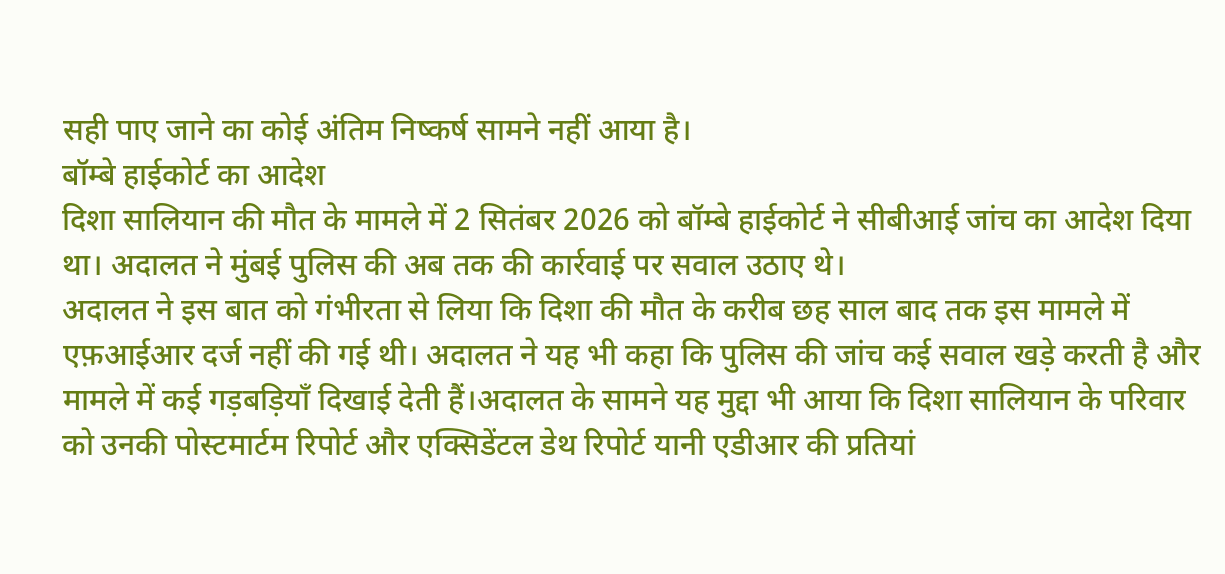सही पाए जाने का कोई अंतिम निष्कर्ष सामने नहीं आया है।
बॉम्बे हाईकोर्ट का आदेश
दिशा सालियान की मौत के मामले में 2 सितंबर 2026 को बॉम्बे हाईकोर्ट ने सीबीआई जांच का आदेश दिया था। अदालत ने मुंबई पुलिस की अब तक की कार्रवाई पर सवाल उठाए थे।
अदालत ने इस बात को गंभीरता से लिया कि दिशा की मौत के करीब छह साल बाद तक इस मामले में एफ़आईआर दर्ज नहीं की गई थी। अदालत ने यह भी कहा कि पुलिस की जांच कई सवाल खड़े करती है और मामले में कई गड़बड़ियाँ दिखाई देती हैं।अदालत के सामने यह मुद्दा भी आया कि दिशा सालियान के परिवार को उनकी पोस्टमार्टम रिपोर्ट और एक्सिडेंटल डेथ रिपोर्ट यानी एडीआर की प्रतियां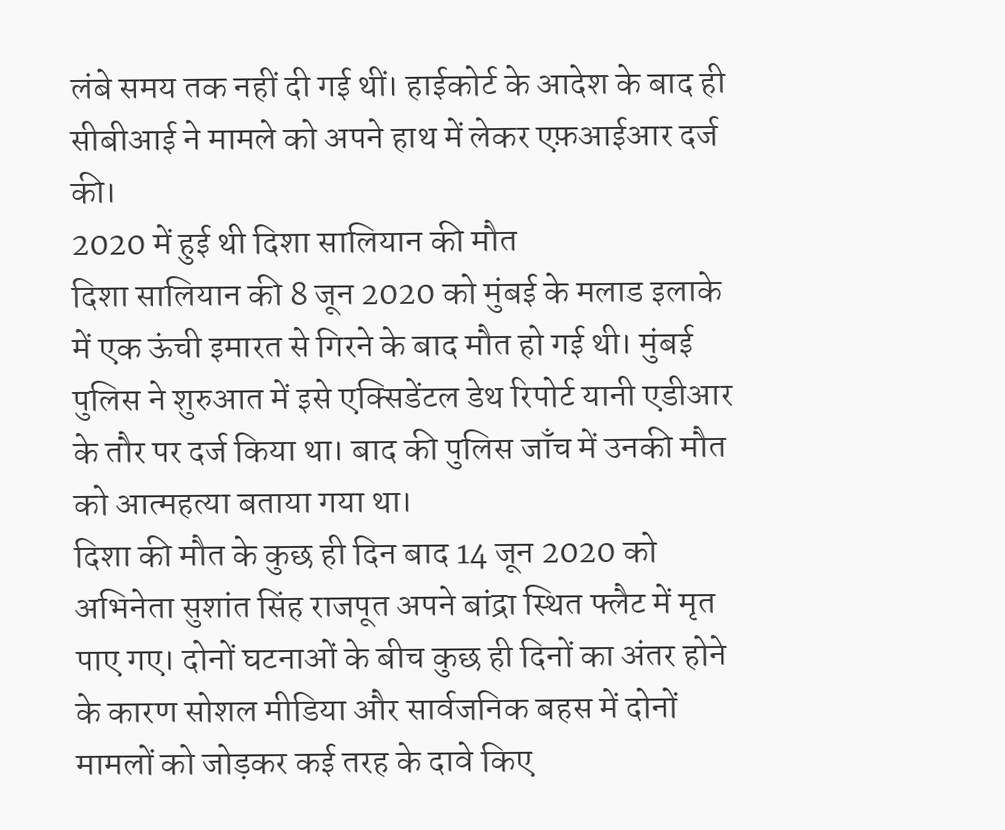लंबे समय तक नहीं दी गई थीं। हाईकोर्ट के आदेश के बाद ही सीबीआई ने मामले को अपने हाथ में लेकर एफ़आईआर दर्ज की।
2020 में हुई थी दिशा सालियान की मौत
दिशा सालियान की 8 जून 2020 को मुंबई के मलाड इलाके में एक ऊंची इमारत से गिरने के बाद मौत हो गई थी। मुंबई पुलिस ने शुरुआत में इसे एक्सिडेंटल डेथ रिपोर्ट यानी एडीआर के तौर पर दर्ज किया था। बाद की पुलिस जाँच में उनकी मौत को आत्महत्या बताया गया था।
दिशा की मौत के कुछ ही दिन बाद 14 जून 2020 को अभिनेता सुशांत सिंह राजपूत अपने बांद्रा स्थित फ्लैट में मृत पाए गए। दोनों घटनाओं के बीच कुछ ही दिनों का अंतर होने के कारण सोशल मीडिया और सार्वजनिक बहस में दोनों मामलों को जोड़कर कई तरह के दावे किए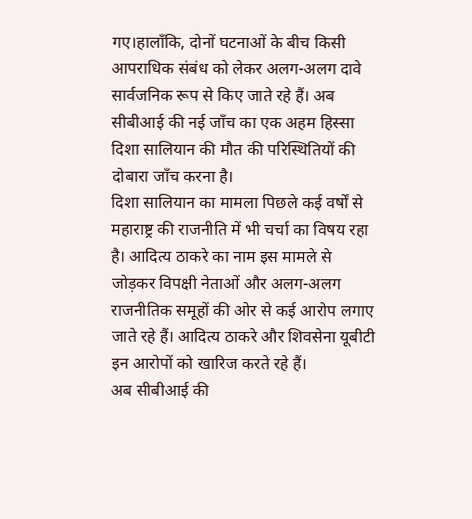गए।हालाँकि, दोनों घटनाओं के बीच किसी आपराधिक संबंध को लेकर अलग-अलग दावे सार्वजनिक रूप से किए जाते रहे हैं। अब सीबीआई की नई जाँच का एक अहम हिस्सा दिशा सालियान की मौत की परिस्थितियों की दोबारा जाँच करना है।
दिशा सालियान का मामला पिछले कई वर्षों से महाराष्ट्र की राजनीति में भी चर्चा का विषय रहा है। आदित्य ठाकरे का नाम इस मामले से जोड़कर विपक्षी नेताओं और अलग-अलग राजनीतिक समूहों की ओर से कई आरोप लगाए जाते रहे हैं। आदित्य ठाकरे और शिवसेना यूबीटी इन आरोपों को खारिज करते रहे हैं।
अब सीबीआई की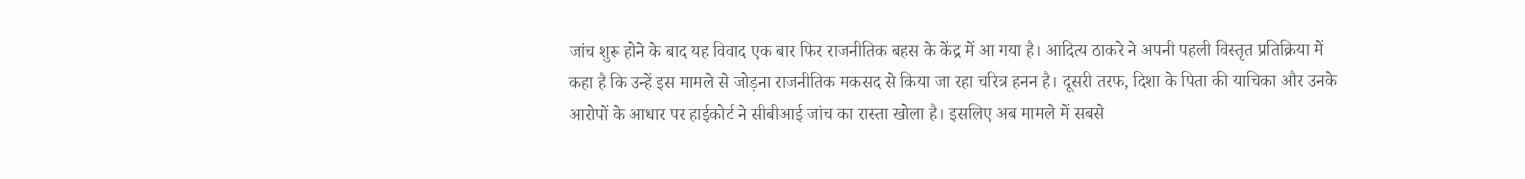जांच शुरू होने के बाद यह विवाद एक बार फिर राजनीतिक बहस के केंद्र में आ गया है। आदित्य ठाकरे ने अपनी पहली विस्तृत प्रतिक्रिया में कहा है कि उन्हें इस मामले से जोड़ना राजनीतिक मकसद से किया जा रहा चरित्र हनन है। दूसरी तरफ, दिशा के पिता की याचिका और उनके आरोपों के आधार पर हाईकोर्ट ने सीबीआई जांच का रास्ता खोला है। इसलिए अब मामले में सबसे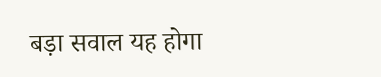बड़ा सवाल यह होगा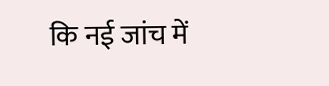कि नई जांच में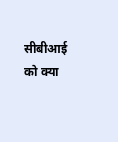सीबीआई को क्या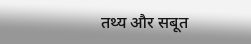तथ्य और सबूत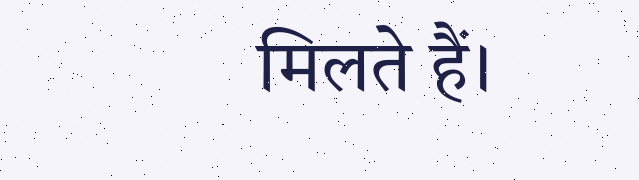मिलते हैं।